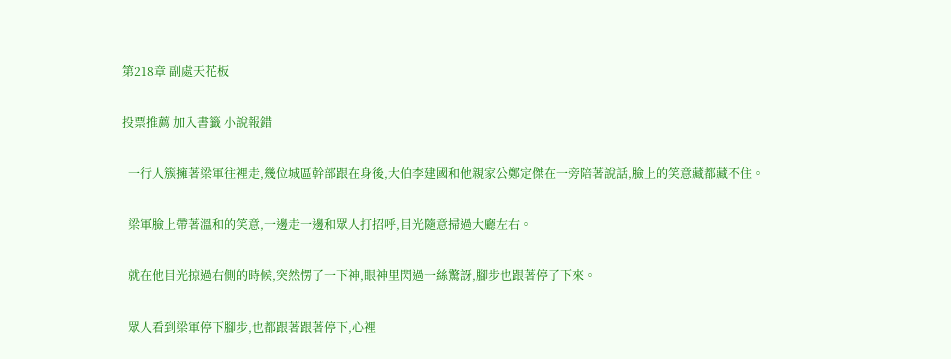第218章 副處天花板

投票推薦 加入書籤 小說報錯

  一行人簇擁著梁軍往裡走,幾位城區幹部跟在身後,大伯李建國和他親家公鄭定傑在一旁陪著說話,臉上的笑意藏都藏不住。

  梁軍臉上帶著溫和的笑意,一邊走一邊和眾人打招呼,目光隨意掃過大廳左右。

  就在他目光掠過右側的時候,突然愣了一下神,眼神里閃過一絲驚訝,腳步也跟著停了下來。

  眾人看到梁軍停下腳步,也都跟著跟著停下,心裡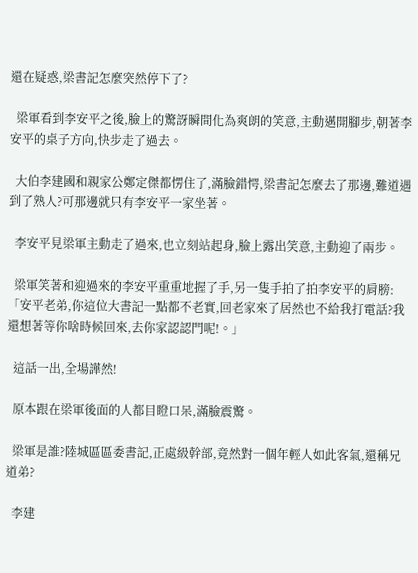還在疑惑,梁書記怎麼突然停下了?

  梁軍看到李安平之後,臉上的驚訝瞬間化為爽朗的笑意,主動邁開腳步,朝著李安平的桌子方向,快步走了過去。

  大伯李建國和親家公鄭定傑都愣住了,滿臉錯愕,梁書記怎麼去了那邊,難道遇到了熟人?可那邊就只有李安平一家坐著。

  李安平見梁軍主動走了過來,也立刻站起身,臉上露出笑意,主動迎了兩步。

  梁軍笑著和迎過來的李安平重重地握了手,另一隻手拍了拍李安平的肩膀:「安平老弟,你這位大書記一點都不老實,回老家來了居然也不給我打電話?我還想著等你啥時候回來,去你家認認門呢!。」

  這話一出,全場譁然!

  原本跟在梁軍後面的人都目瞪口呆,滿臉震驚。

  梁軍是誰?陸城區區委書記,正處級幹部,竟然對一個年輕人如此客氣,還稱兄道弟?

  李建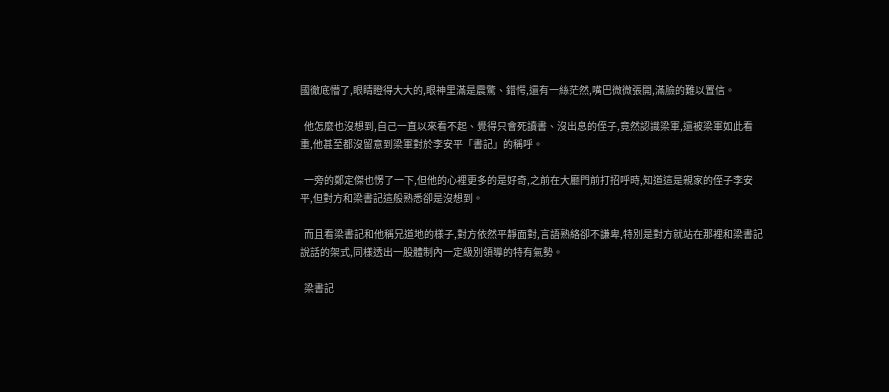國徹底懵了,眼睛瞪得大大的,眼神里滿是震驚、錯愕,還有一絲茫然,嘴巴微微張開,滿臉的難以置信。

  他怎麼也沒想到,自己一直以來看不起、覺得只會死讀書、沒出息的侄子,竟然認識梁軍,還被梁軍如此看重,他甚至都沒留意到梁軍對於李安平「書記」的稱呼。

  一旁的鄭定傑也愣了一下,但他的心裡更多的是好奇,之前在大廳門前打招呼時,知道這是親家的侄子李安平,但對方和梁書記這般熟悉卻是沒想到。

  而且看梁書記和他稱兄道地的樣子,對方依然平靜面對,言語熟絡卻不謙卑,特別是對方就站在那裡和梁書記說話的架式,同樣透出一股體制內一定級別領導的特有氣勢。

  梁書記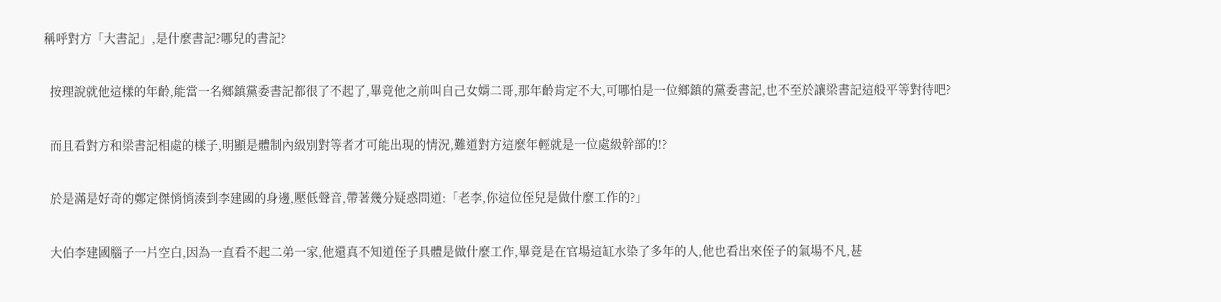稱呼對方「大書記」,是什麼書記?哪兒的書記?

  按理說就他這樣的年齡,能當一名鄉鎮黨委書記都很了不起了,畢竟他之前叫自己女婿二哥,那年齡肯定不大,可哪怕是一位鄉鎮的黨委書記,也不至於讓梁書記這般平等對待吧?

  而且看對方和梁書記相處的樣子,明顯是體制內級別對等者才可能出現的情況,難道對方這麼年輕就是一位處級幹部的!?

  於是滿是好奇的鄭定傑悄悄湊到李建國的身邊,壓低聲音,帶著幾分疑惑問道:「老李,你這位侄兒是做什麼工作的?」

  大伯李建國腦子一片空白,因為一直看不起二弟一家,他還真不知道侄子具體是做什麼工作,畢竟是在官場這缸水染了多年的人,他也看出來侄子的氣場不凡,甚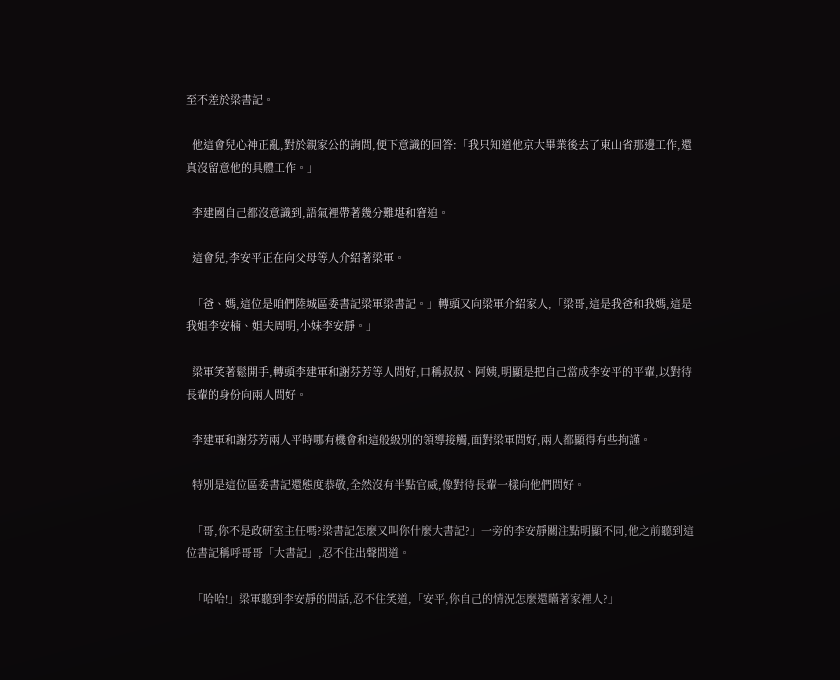至不差於梁書記。

  他這會兒心神正亂,對於親家公的詢問,便下意識的回答:「我只知道他京大畢業後去了東山省那邊工作,還真沒留意他的具體工作。」

  李建國自己都沒意識到,語氣裡帶著幾分難堪和窘迫。

  這會兒,李安平正在向父母等人介紹著梁軍。

  「爸、媽,這位是咱們陸城區委書記梁軍梁書記。」轉頭又向梁軍介紹家人,「梁哥,這是我爸和我媽,這是我姐李安楠、姐夫周明,小妹李安靜。」

  梁軍笑著鬆開手,轉頭李建軍和謝芬芳等人問好,口稱叔叔、阿姨,明顯是把自己當成李安平的平輩,以對待長輩的身份向兩人問好。

  李建軍和謝芬芳兩人平時哪有機會和這般級別的領導接觸,面對梁軍問好,兩人都顯得有些拘謹。

  特別是這位區委書記還態度恭敬,全然沒有半點官威,像對待長輩一樣向他們問好。

  「哥,你不是政研室主任嗎?梁書記怎麼又叫你什麼大書記?」一旁的李安靜關注點明顯不同,他之前聽到這位書記稱呼哥哥「大書記」,忍不住出聲問道。

  「哈哈!」梁軍聽到李安靜的問話,忍不住笑道,「安平,你自己的情況怎麼還瞞著家裡人?」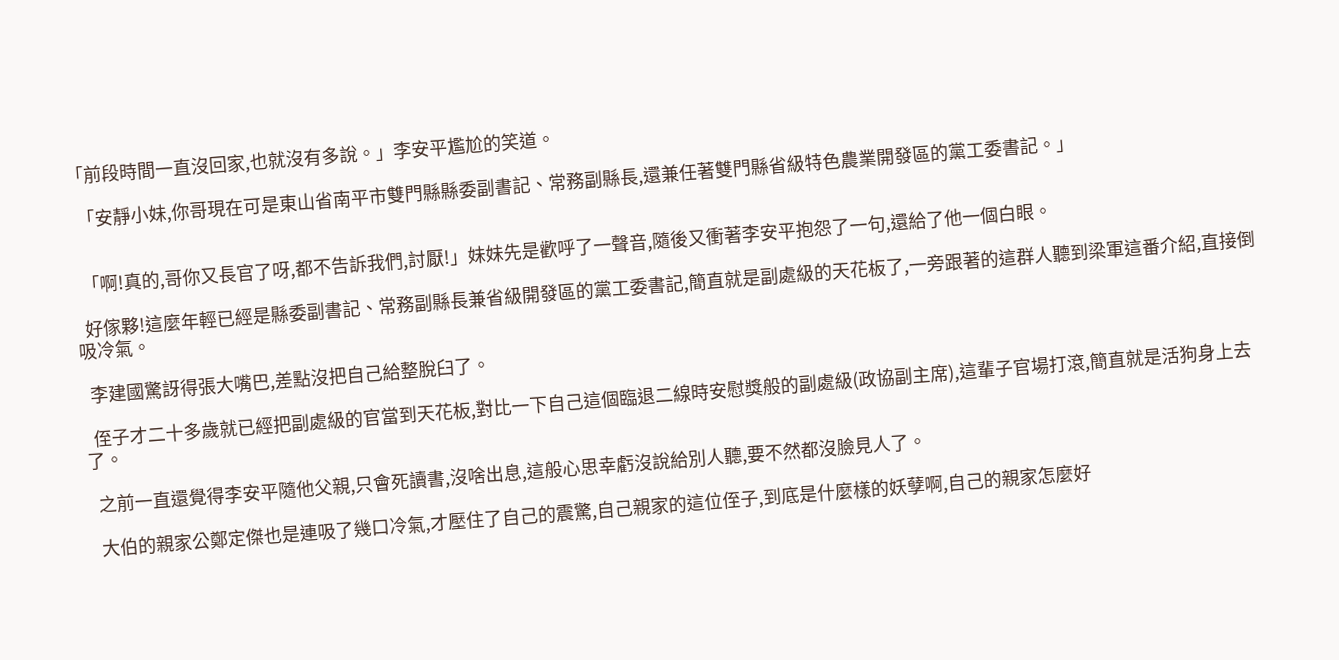「前段時間一直沒回家,也就沒有多說。」李安平尷尬的笑道。

  「安靜小妹,你哥現在可是東山省南平市雙門縣縣委副書記、常務副縣長,還兼任著雙門縣省級特色農業開發區的黨工委書記。」


  「啊!真的,哥你又長官了呀,都不告訴我們,討厭!」妹妹先是歡呼了一聲音,隨後又衝著李安平抱怨了一句,還給了他一個白眼。

  好傢夥!這麼年輕已經是縣委副書記、常務副縣長兼省級開發區的黨工委書記,簡直就是副處級的天花板了,一旁跟著的這群人聽到梁軍這番介紹,直接倒吸冷氣。

  李建國驚訝得張大嘴巴,差點沒把自己給整脫臼了。

  侄子才二十多歲就已經把副處級的官當到天花板,對比一下自己這個臨退二線時安慰獎般的副處級(政協副主席),這輩子官場打滾,簡直就是活狗身上去了。

  之前一直還覺得李安平隨他父親,只會死讀書,沒啥出息,這般心思幸虧沒說給別人聽,要不然都沒臉見人了。

  大伯的親家公鄭定傑也是連吸了幾口冷氣,才壓住了自己的震驚,自己親家的這位侄子,到底是什麼樣的妖孽啊,自己的親家怎麼好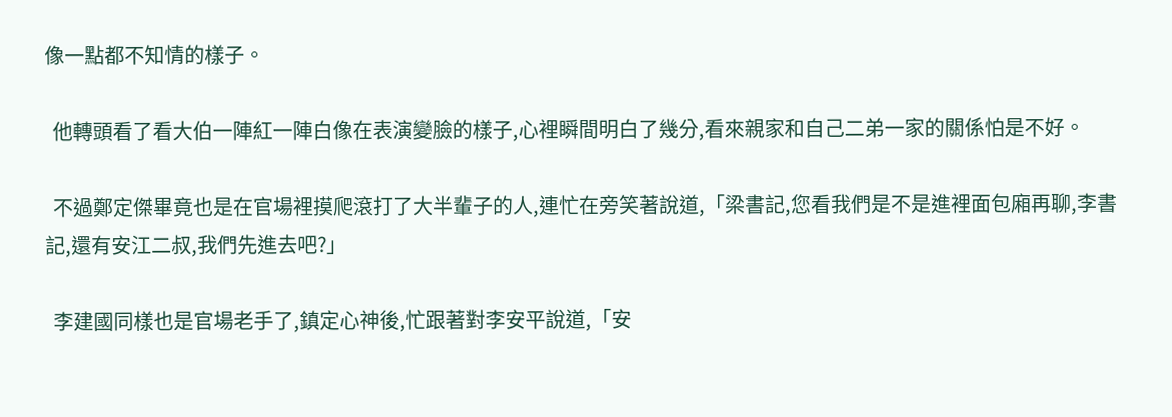像一點都不知情的樣子。

  他轉頭看了看大伯一陣紅一陣白像在表演變臉的樣子,心裡瞬間明白了幾分,看來親家和自己二弟一家的關係怕是不好。

  不過鄭定傑畢竟也是在官場裡摸爬滾打了大半輩子的人,連忙在旁笑著說道,「梁書記,您看我們是不是進裡面包廂再聊,李書記,還有安江二叔,我們先進去吧?」

  李建國同樣也是官場老手了,鎮定心神後,忙跟著對李安平說道,「安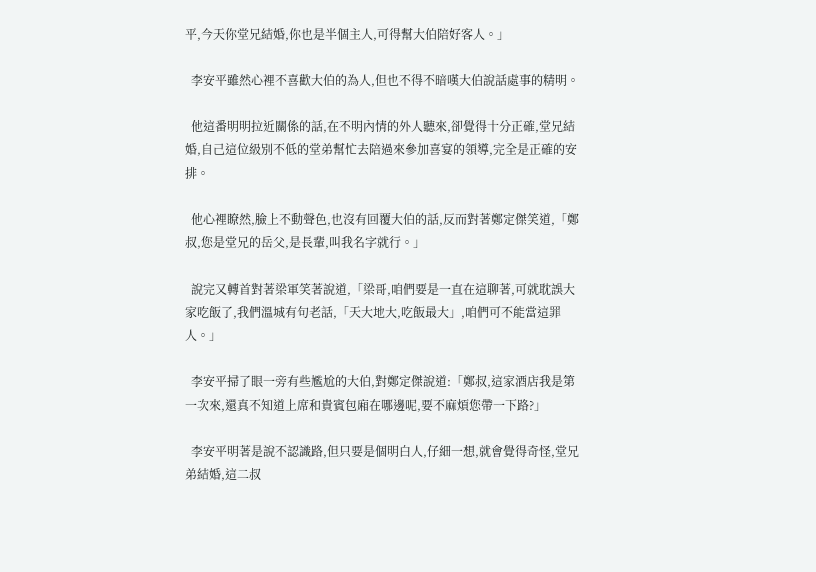平,今天你堂兄結婚,你也是半個主人,可得幫大伯陪好客人。」

  李安平雖然心裡不喜歡大伯的為人,但也不得不暗嘆大伯說話處事的精明。

  他這番明明拉近關係的話,在不明內情的外人聽來,卻覺得十分正確,堂兄結婚,自己這位級別不低的堂弟幫忙去陪過來參加喜宴的領導,完全是正確的安排。

  他心裡瞭然,臉上不動聲色,也沒有回覆大伯的話,反而對著鄭定傑笑道,「鄭叔,您是堂兄的岳父,是長輩,叫我名字就行。」

  說完又轉首對著梁軍笑著說道,「梁哥,咱們要是一直在這聊著,可就耽誤大家吃飯了,我們溫城有句老話,「天大地大,吃飯最大」,咱們可不能當這罪人。」

  李安平掃了眼一旁有些尷尬的大伯,對鄭定傑說道:「鄭叔,這家酒店我是第一次來,還真不知道上席和貴賓包廂在哪邊呢,要不麻煩您帶一下路?」

  李安平明著是說不認識路,但只要是個明白人,仔細一想,就會覺得奇怪,堂兄弟結婚,這二叔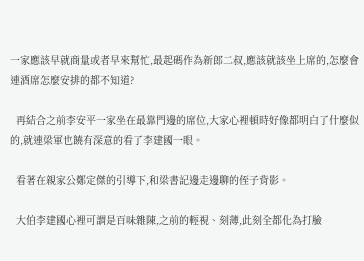一家應該早就商量或者早來幫忙,最起碼作為新郎二叔,應該就該坐上席的,怎麼會連酒席怎麼安排的都不知道?

  再結合之前李安平一家坐在最靠門邊的席位,大家心裡頓時好像都明白了什麼似的,就連梁軍也饒有深意的看了李建國一眼。

  看著在親家公鄭定傑的引導下,和梁書記邊走邊聊的侄子背影。

  大伯李建國心裡可謂是百味雜陳,之前的輕視、刻薄,此刻全都化為打臉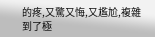的疼,又驚又悔,又尷尬,複雜到了極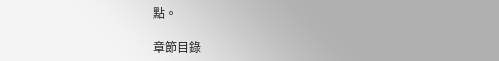點。

章節目錄